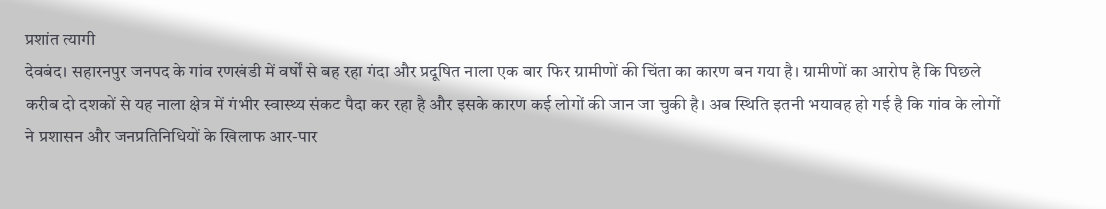प्रशांत त्यागी
देवबंद। सहारनपुर जनपद के गांव रणखंडी में वर्षों से बह रहा गंदा और प्रदूषित नाला एक बार फिर ग्रामीणों की चिंता का कारण बन गया है। ग्रामीणों का आरोप है कि पिछले करीब दो दशकों से यह नाला क्षेत्र में गंभीर स्वास्थ्य संकट पैदा कर रहा है और इसके कारण कई लोगों की जान जा चुकी है। अब स्थिति इतनी भयावह हो गई है कि गांव के लोगों ने प्रशासन और जनप्रतिनिधियों के खिलाफ आर-पार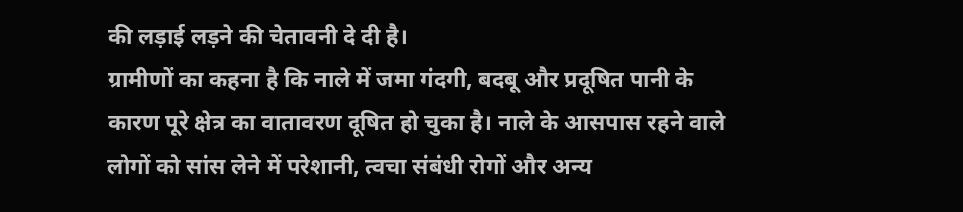की लड़ाई लड़ने की चेतावनी दे दी है।
ग्रामीणों का कहना है कि नाले में जमा गंदगी, बदबू और प्रदूषित पानी के कारण पूरे क्षेत्र का वातावरण दूषित हो चुका है। नाले के आसपास रहने वाले लोगों को सांस लेने में परेशानी, त्वचा संबंधी रोगों और अन्य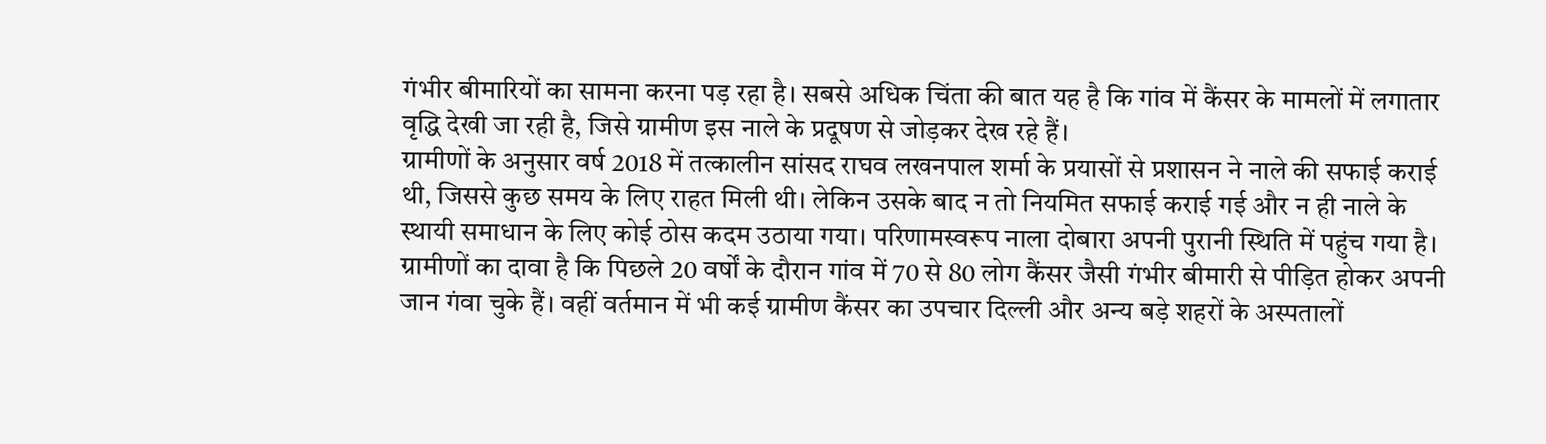गंभीर बीमारियों का सामना करना पड़ रहा है। सबसे अधिक चिंता की बात यह है कि गांव में कैंसर के मामलों में लगातार वृद्धि देखी जा रही है, जिसे ग्रामीण इस नाले के प्रदूषण से जोड़कर देख रहे हैं।
ग्रामीणों के अनुसार वर्ष 2018 में तत्कालीन सांसद राघव लखनपाल शर्मा के प्रयासों से प्रशासन ने नाले की सफाई कराई थी, जिससे कुछ समय के लिए राहत मिली थी। लेकिन उसके बाद न तो नियमित सफाई कराई गई और न ही नाले के स्थायी समाधान के लिए कोई ठोस कदम उठाया गया। परिणामस्वरूप नाला दोबारा अपनी पुरानी स्थिति में पहुंच गया है।
ग्रामीणों का दावा है कि पिछले 20 वर्षों के दौरान गांव में 70 से 80 लोग कैंसर जैसी गंभीर बीमारी से पीड़ित होकर अपनी जान गंवा चुके हैं। वहीं वर्तमान में भी कई ग्रामीण कैंसर का उपचार दिल्ली और अन्य बड़े शहरों के अस्पतालों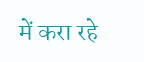में करा रहे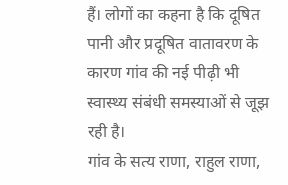हैं। लोगों का कहना है कि दूषित पानी और प्रदूषित वातावरण के कारण गांव की नई पीढ़ी भी स्वास्थ्य संबंधी समस्याओं से जूझ रही है।
गांव के सत्य राणा, राहुल राणा,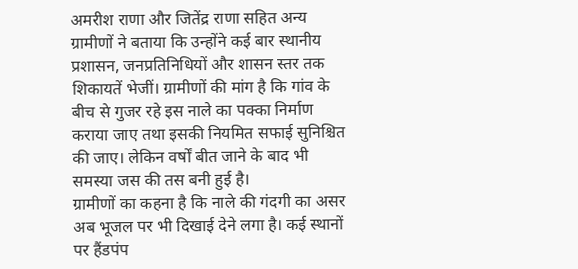अमरीश राणा और जितेंद्र राणा सहित अन्य ग्रामीणों ने बताया कि उन्होंने कई बार स्थानीय प्रशासन, जनप्रतिनिधियों और शासन स्तर तक शिकायतें भेजीं। ग्रामीणों की मांग है कि गांव के बीच से गुजर रहे इस नाले का पक्का निर्माण कराया जाए तथा इसकी नियमित सफाई सुनिश्चित की जाए। लेकिन वर्षों बीत जाने के बाद भी समस्या जस की तस बनी हुई है।
ग्रामीणों का कहना है कि नाले की गंदगी का असर अब भूजल पर भी दिखाई देने लगा है। कई स्थानों पर हैंडपंप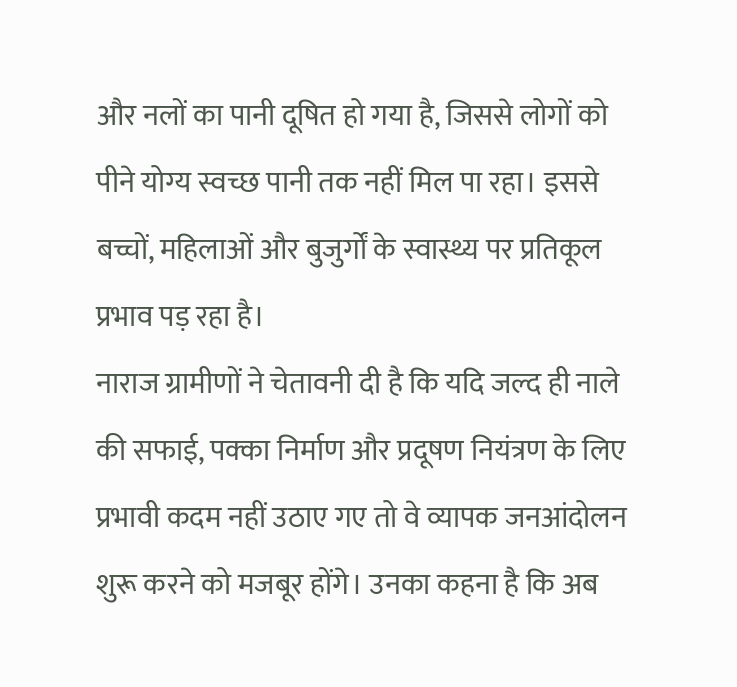और नलों का पानी दूषित हो गया है, जिससे लोगों को पीने योग्य स्वच्छ पानी तक नहीं मिल पा रहा। इससे बच्चों, महिलाओं और बुजुर्गों के स्वास्थ्य पर प्रतिकूल प्रभाव पड़ रहा है।
नाराज ग्रामीणों ने चेतावनी दी है कि यदि जल्द ही नाले की सफाई, पक्का निर्माण और प्रदूषण नियंत्रण के लिए प्रभावी कदम नहीं उठाए गए तो वे व्यापक जनआंदोलन शुरू करने को मजबूर होंगे। उनका कहना है कि अब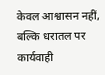केवल आश्वासन नहीं, बल्कि धरातल पर कार्यवाही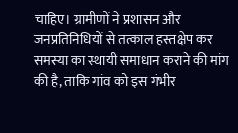चाहिए। ग्रामीणों ने प्रशासन और जनप्रतिनिधियों से तत्काल हस्तक्षेप कर समस्या का स्थायी समाधान कराने की मांग की है, ताकि गांव को इस गंभीर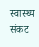स्वास्थ्य संकट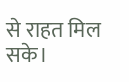से राहत मिल सके।